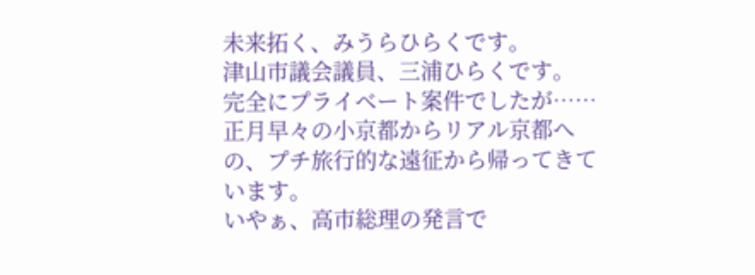未来拓く、みうらひらくです。
津山市議会議員、三浦ひらくです。
完全にプライベート案件でしたが……正月早々の小京都からリアル京都への、プチ旅行的な遠征から帰ってきています。
いやぁ、高市総理の発言で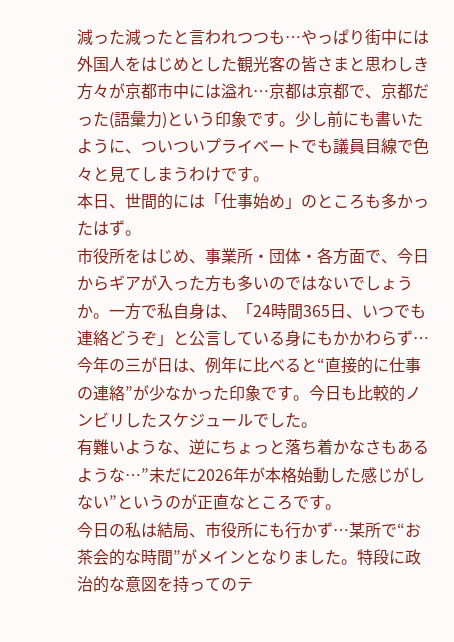減った減ったと言われつつも…やっぱり街中には外国人をはじめとした観光客の皆さまと思わしき方々が京都市中には溢れ…京都は京都で、京都だった(語彙力)という印象です。少し前にも書いたように、ついついプライベートでも議員目線で色々と見てしまうわけです。
本日、世間的には「仕事始め」のところも多かったはず。
市役所をはじめ、事業所・団体・各方面で、今日からギアが入った方も多いのではないでしょうか。一方で私自身は、「24時間365日、いつでも連絡どうぞ」と公言している身にもかかわらず…今年の三が日は、例年に比べると“直接的に仕事の連絡”が少なかった印象です。今日も比較的ノンビリしたスケジュールでした。
有難いような、逆にちょっと落ち着かなさもあるような…”未だに2026年が本格始動した感じがしない”というのが正直なところです。
今日の私は結局、市役所にも行かず…某所で“お茶会的な時間”がメインとなりました。特段に政治的な意図を持ってのテ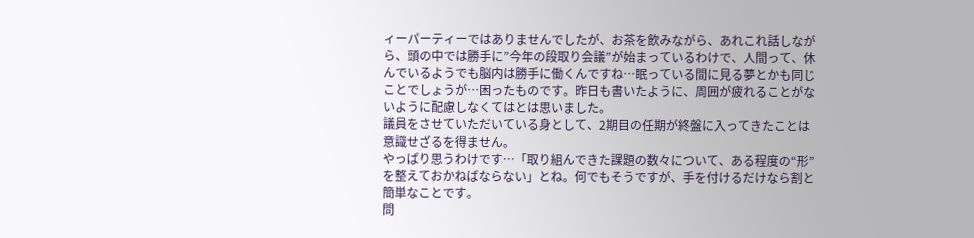ィーパーティーではありませんでしたが、お茶を飲みながら、あれこれ話しながら、頭の中では勝手に”今年の段取り会議”が始まっているわけで、人間って、休んでいるようでも脳内は勝手に働くんですね…眠っている間に見る夢とかも同じことでしょうが…困ったものです。昨日も書いたように、周囲が疲れることがないように配慮しなくてはとは思いました。
議員をさせていただいている身として、2期目の任期が終盤に入ってきたことは意識せざるを得ません。
やっぱり思うわけです…「取り組んできた課題の数々について、ある程度の“形”を整えておかねばならない」とね。何でもそうですが、手を付けるだけなら割と簡単なことです。
問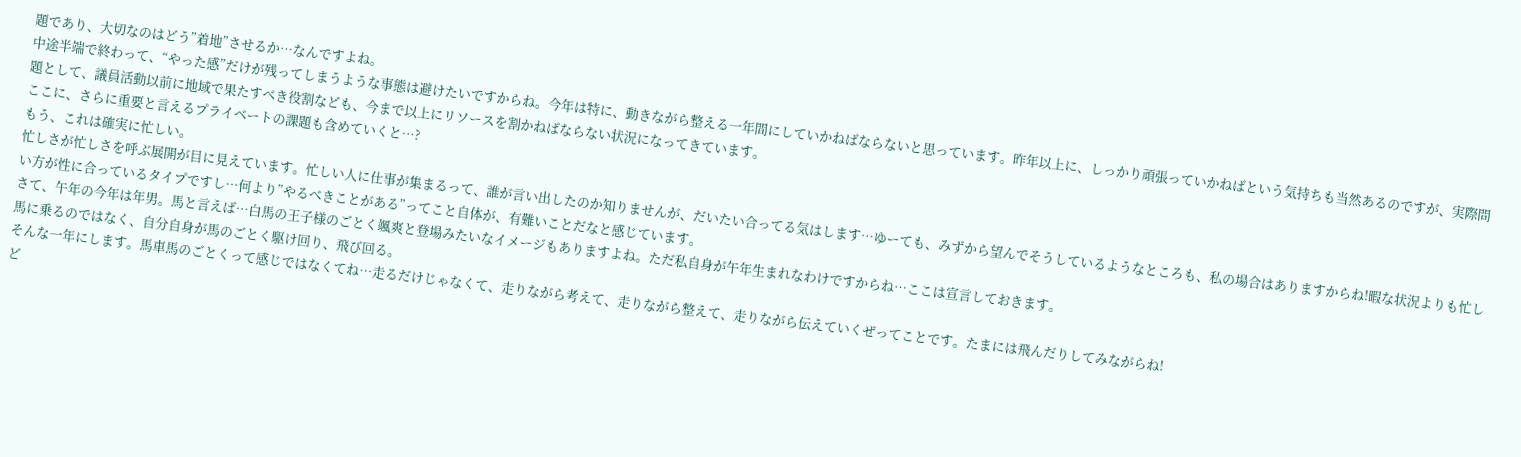題であり、大切なのはどう”着地”させるか…なんですよね。
中途半端で終わって、“やった感”だけが残ってしまうような事態は避けたいですからね。今年は特に、動きながら整える一年間にしていかねばならないと思っています。昨年以上に、しっかり頑張っていかねばという気持ちも当然あるのですが、実際問題として、議員活動以前に地域で果たすべき役割なども、今まで以上にリソースを割かねばならない状況になってきています。
ここに、さらに重要と言えるプライベートの課題も含めていくと…?
もう、これは確実に忙しい。
忙しさが忙しさを呼ぶ展開が目に見えています。忙しい人に仕事が集まるって、誰が言い出したのか知りませんが、だいたい合ってる気はします…ゆーても、みずから望んでそうしているようなところも、私の場合はありますからね!暇な状況よりも忙しい方が性に合っているタイプですし…何より”やるべきことがある”ってこと自体が、有難いことだなと感じています。
さて、午年の今年は年男。馬と言えば…白馬の王子様のごとく颯爽と登場みたいなイメージもありますよね。ただ私自身が午年生まれなわけですからね…ここは宣言しておきます。
馬に乗るのではなく、自分自身が馬のごとく駆け回り、飛び回る。
そんな一年にします。馬車馬のごとくって感じではなくてね…走るだけじゃなくて、走りながら考えて、走りながら整えて、走りながら伝えていくぜってことです。たまには飛んだりしてみながらね!
ど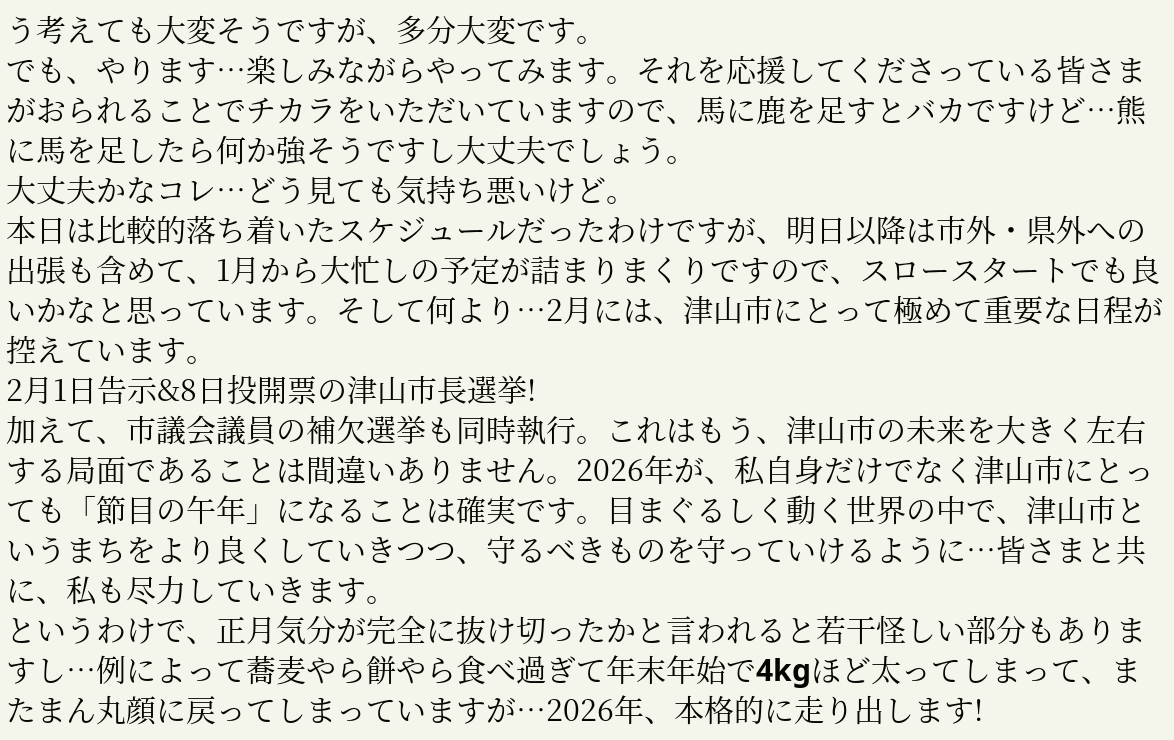う考えても大変そうですが、多分大変です。
でも、やります…楽しみながらやってみます。それを応援してくださっている皆さまがおられることでチカラをいただいていますので、馬に鹿を足すとバカですけど…熊に馬を足したら何か強そうですし大丈夫でしょう。
大丈夫かなコレ…どう見ても気持ち悪いけど。
本日は比較的落ち着いたスケジュールだったわけですが、明日以降は市外・県外への出張も含めて、1月から大忙しの予定が詰まりまくりですので、スロースタートでも良いかなと思っています。そして何より…2月には、津山市にとって極めて重要な日程が控えています。
2月1日告示&8日投開票の津山市長選挙!
加えて、市議会議員の補欠選挙も同時執行。これはもう、津山市の未来を大きく左右する局面であることは間違いありません。2026年が、私自身だけでなく津山市にとっても「節目の午年」になることは確実です。目まぐるしく動く世界の中で、津山市というまちをより良くしていきつつ、守るべきものを守っていけるように…皆さまと共に、私も尽力していきます。
というわけで、正月気分が完全に抜け切ったかと言われると若干怪しい部分もありますし…例によって蕎麦やら餅やら食べ過ぎて年末年始で4kgほど太ってしまって、またまん丸顔に戻ってしまっていますが…2026年、本格的に走り出します!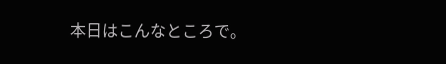本日はこんなところで。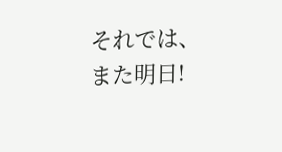それでは、また明日!